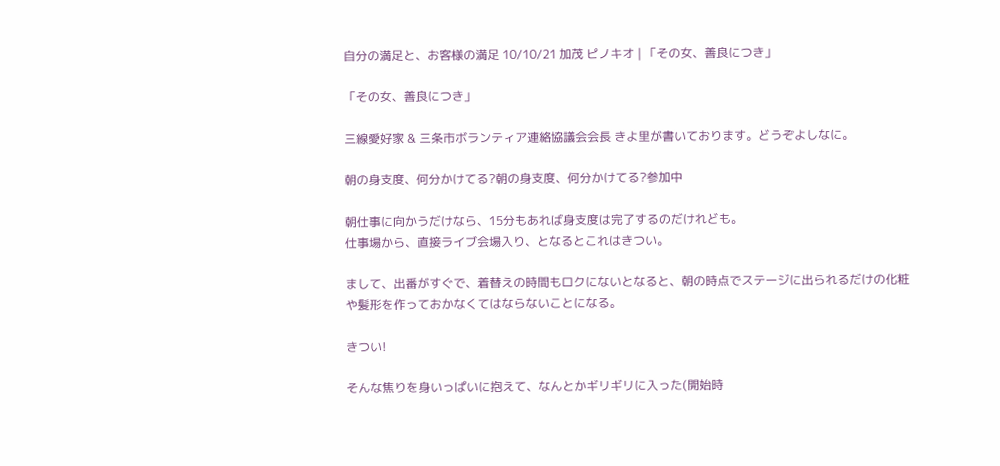自分の満足と、お客様の満足 10/10/21 加茂 ピノキオ | 「その女、善良につき」

「その女、善良につき」

三線愛好家 & 三条市ボランティア連絡協議会会長 きよ里が書いております。どうぞよしなに。

朝の身支度、何分かけてる?朝の身支度、何分かけてる?参加中

朝仕事に向かうだけなら、15分もあれば身支度は完了するのだけれども。
仕事場から、直接ライブ会場入り、となるとこれはきつい。

まして、出番がすぐで、着替えの時間もロクにないとなると、朝の時点でステージに出られるだけの化粧や髪形を作っておかなくてはならないことになる。

きつい!

そんな焦りを身いっぱいに抱えて、なんとかギリギリに入った(開始時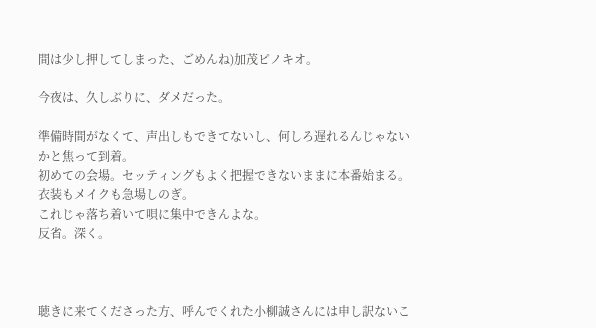間は少し押してしまった、ごめんね)加茂ピノキオ。

今夜は、久しぶりに、ダメだった。

準備時間がなくて、声出しもできてないし、何しろ遅れるんじゃないかと焦って到着。
初めての会場。セッティングもよく把握できないままに本番始まる。
衣装もメイクも急場しのぎ。
これじゃ落ち着いて唄に集中できんよな。
反省。深く。



聴きに来てくださった方、呼んでくれた小柳誠さんには申し訳ないこ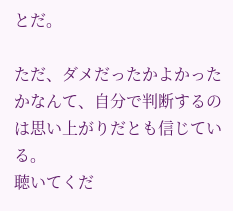とだ。

ただ、ダメだったかよかったかなんて、自分で判断するのは思い上がりだとも信じている。
聴いてくだ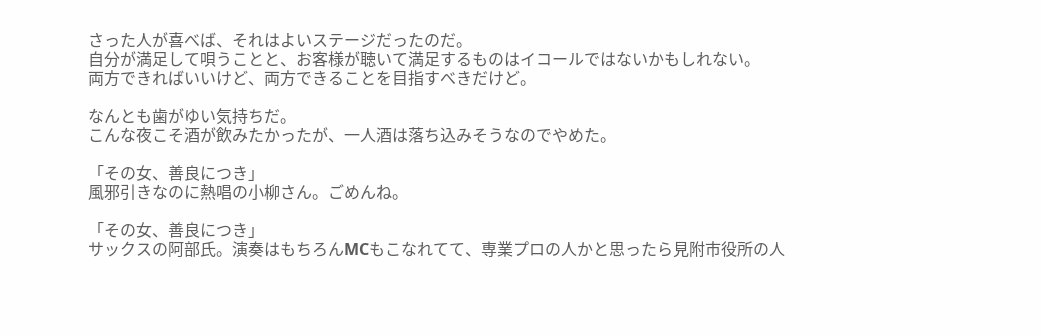さった人が喜べば、それはよいステージだったのだ。
自分が満足して唄うことと、お客様が聴いて満足するものはイコールではないかもしれない。
両方できればいいけど、両方できることを目指すべきだけど。

なんとも歯がゆい気持ちだ。
こんな夜こそ酒が飲みたかったが、一人酒は落ち込みそうなのでやめた。

「その女、善良につき」
風邪引きなのに熱唱の小柳さん。ごめんね。

「その女、善良につき」
サックスの阿部氏。演奏はもちろんMCもこなれてて、専業プロの人かと思ったら見附市役所の人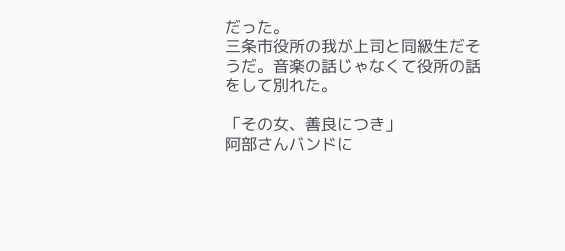だった。
三条市役所の我が上司と同級生だそうだ。音楽の話じゃなくて役所の話をして別れた。

「その女、善良につき」
阿部さんバンドに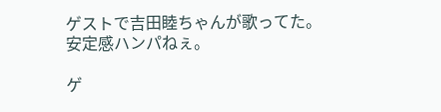ゲストで吉田睦ちゃんが歌ってた。
安定感ハンパねぇ。

ゲ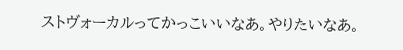ストヴォーカルってかっこいいなあ。やりたいなあ。